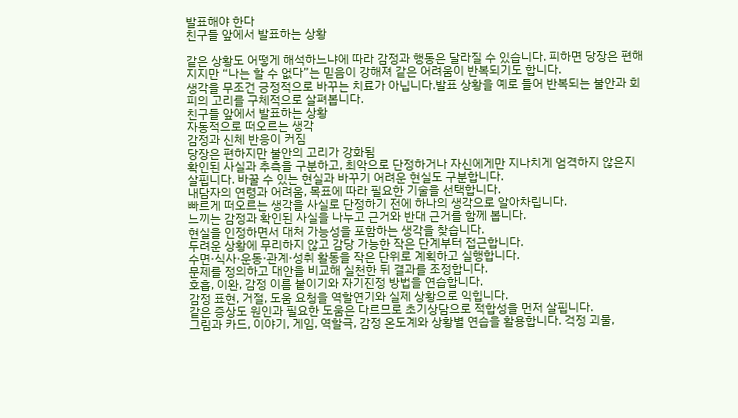발표해야 한다
친구들 앞에서 발표하는 상황

같은 상황도 어떻게 해석하느냐에 따라 감정과 행동은 달라질 수 있습니다. 피하면 당장은 편해지지만 “나는 할 수 없다”는 믿음이 강해져 같은 어려움이 반복되기도 합니다.
생각을 무조건 긍정적으로 바꾸는 치료가 아닙니다.발표 상황을 예로 들어 반복되는 불안과 회피의 고리를 구체적으로 살펴봅니다.
친구들 앞에서 발표하는 상황
자동적으로 떠오르는 생각
감정과 신체 반응이 커짐
당장은 편하지만 불안의 고리가 강화됨
확인된 사실과 추측을 구분하고, 최악으로 단정하거나 자신에게만 지나치게 엄격하지 않은지 살핍니다. 바꿀 수 있는 현실과 바꾸기 어려운 현실도 구분합니다.
내담자의 연령과 어려움, 목표에 따라 필요한 기술을 선택합니다.
빠르게 떠오르는 생각을 사실로 단정하기 전에 하나의 생각으로 알아차립니다.
느끼는 감정과 확인된 사실을 나누고 근거와 반대 근거를 함께 봅니다.
현실을 인정하면서 대처 가능성을 포함하는 생각을 찾습니다.
두려운 상황에 무리하지 않고 감당 가능한 작은 단계부터 접근합니다.
수면·식사·운동·관계·성취 활동을 작은 단위로 계획하고 실행합니다.
문제를 정의하고 대안을 비교해 실천한 뒤 결과를 조정합니다.
호흡, 이완, 감정 이름 붙이기와 자기진정 방법을 연습합니다.
감정 표현, 거절, 도움 요청을 역할연기와 실제 상황으로 익힙니다.
같은 증상도 원인과 필요한 도움은 다르므로 초기상담으로 적합성을 먼저 살핍니다.
그림과 카드, 이야기, 게임, 역할극, 감정 온도계와 상황별 연습을 활용합니다. 걱정 괴물,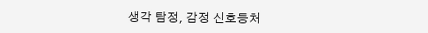생각 탐정, 감정 신호등처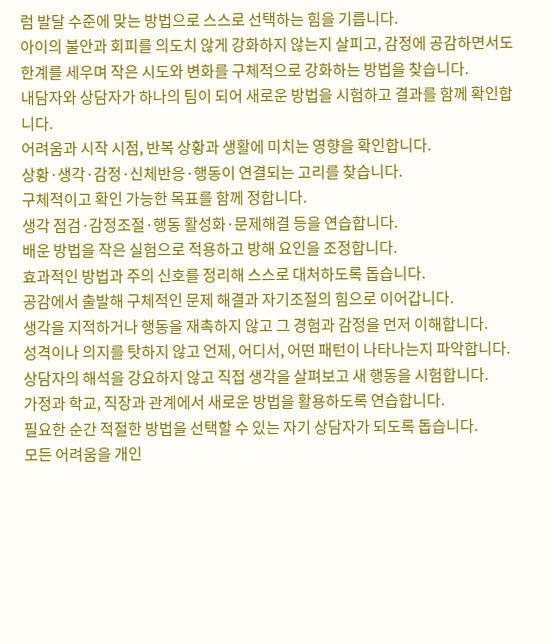럼 발달 수준에 맞는 방법으로 스스로 선택하는 힘을 기릅니다.
아이의 불안과 회피를 의도치 않게 강화하지 않는지 살피고, 감정에 공감하면서도 한계를 세우며 작은 시도와 변화를 구체적으로 강화하는 방법을 찾습니다.
내담자와 상담자가 하나의 팀이 되어 새로운 방법을 시험하고 결과를 함께 확인합니다.
어려움과 시작 시점, 반복 상황과 생활에 미치는 영향을 확인합니다.
상황·생각·감정·신체반응·행동이 연결되는 고리를 찾습니다.
구체적이고 확인 가능한 목표를 함께 정합니다.
생각 점검·감정조절·행동 활성화·문제해결 등을 연습합니다.
배운 방법을 작은 실험으로 적용하고 방해 요인을 조정합니다.
효과적인 방법과 주의 신호를 정리해 스스로 대처하도록 돕습니다.
공감에서 출발해 구체적인 문제 해결과 자기조절의 힘으로 이어갑니다.
생각을 지적하거나 행동을 재촉하지 않고 그 경험과 감정을 먼저 이해합니다.
성격이나 의지를 탓하지 않고 언제, 어디서, 어떤 패턴이 나타나는지 파악합니다.
상담자의 해석을 강요하지 않고 직접 생각을 살펴보고 새 행동을 시험합니다.
가정과 학교, 직장과 관계에서 새로운 방법을 활용하도록 연습합니다.
필요한 순간 적절한 방법을 선택할 수 있는 자기 상담자가 되도록 돕습니다.
모든 어려움을 개인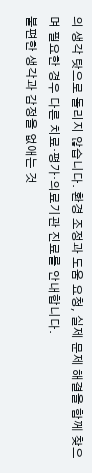의 생각 탓으로 돌리지 않습니다. 환경 조정과 도움 요청, 실제 문제 해결을 함께 찾으며 필요한 경우 다른 치료·평가·의료기관 진료를 안내합니다.
불편한 생각과 감정을 없애는 것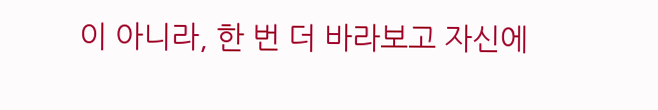이 아니라, 한 번 더 바라보고 자신에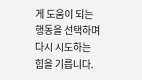게 도움이 되는 행동을 선택하며 다시 시도하는 힘을 기릅니다.